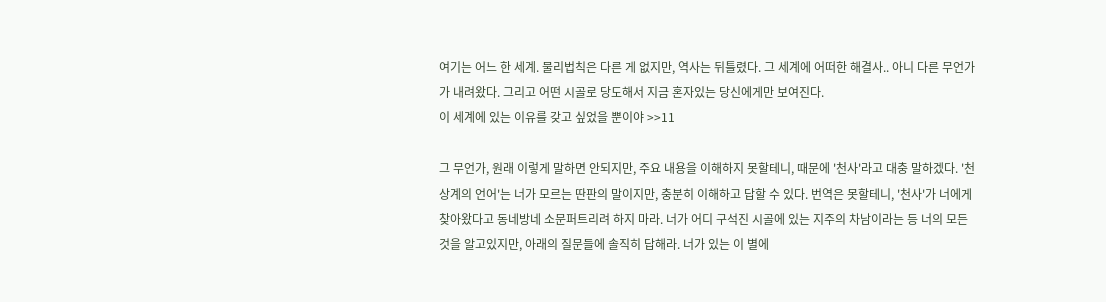여기는 어느 한 세계. 물리법칙은 다른 게 없지만, 역사는 뒤틀렸다. 그 세계에 어떠한 해결사.. 아니 다른 무언가가 내려왔다. 그리고 어떤 시골로 당도해서 지금 혼자있는 당신에게만 보여진다.
이 세계에 있는 이유를 갖고 싶었을 뿐이야 >>11

그 무언가, 원래 이렇게 말하면 안되지만, 주요 내용을 이해하지 못할테니, 때문에 '천사'라고 대충 말하겠다. '천상계의 언어'는 너가 모르는 딴판의 말이지만, 충분히 이해하고 답할 수 있다. 번역은 못할테니, '천사'가 너에게 찾아왔다고 동네방네 소문퍼트리려 하지 마라. 너가 어디 구석진 시골에 있는 지주의 차남이라는 등 너의 모든 것을 알고있지만, 아래의 질문들에 솔직히 답해라. 너가 있는 이 별에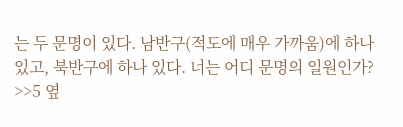는 두 문명이 있다. 남반구(적도에 매우 가까움)에 하나 있고, 북반구에 하나 있다. 너는 어디 문명의 일원인가? >>5 옆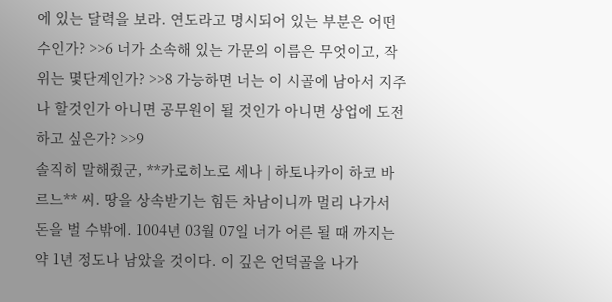에 있는 달력을 보라. 연도라고 명시되어 있는 부분은 어떤 수인가? >>6 너가 소속해 있는 가문의 이름은 무엇이고, 작위는 몇단계인가? >>8 가능하면 너는 이 시골에 남아서 지주나 할것인가 아니면 공무원이 될 것인가 아니면 상업에 도전하고 싶은가? >>9
솔직히 말해줬군, **카로히노로 세나 | 하토나카이 하코 바르느** 씨. 땅을 상속받기는 힘든 차남이니까 멀리 나가서 돈을 벌 수밖에. 1004년 03월 07일 너가 어른 될 때 까지는 약 1년 정도나 남았을 것이다. 이 깊은 언덕골을 나가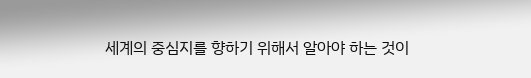세계의 중심지를 향하기 위해서 알아야 하는 것이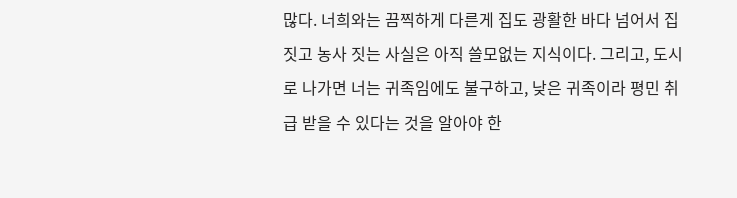많다. 너희와는 끔찍하게 다른게 집도 광활한 바다 넘어서 집짓고 농사 짓는 사실은 아직 쓸모없는 지식이다. 그리고, 도시로 나가면 너는 귀족임에도 불구하고, 낮은 귀족이라 평민 취급 받을 수 있다는 것을 알아야 한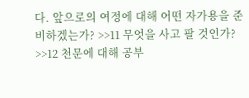다. 앞으로의 여정에 대해 어떤 자가용을 준비하겠는가? >>11 무엇을 사고 팔 것인가? >>12 천문에 대해 공부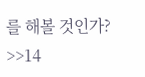를 해볼 것인가? >>14